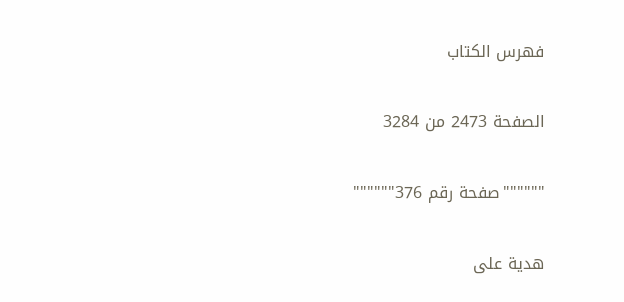فهرس الكتاب

الصفحة 2473 من 3284

""""""صفحة رقم 376""""""

هدية على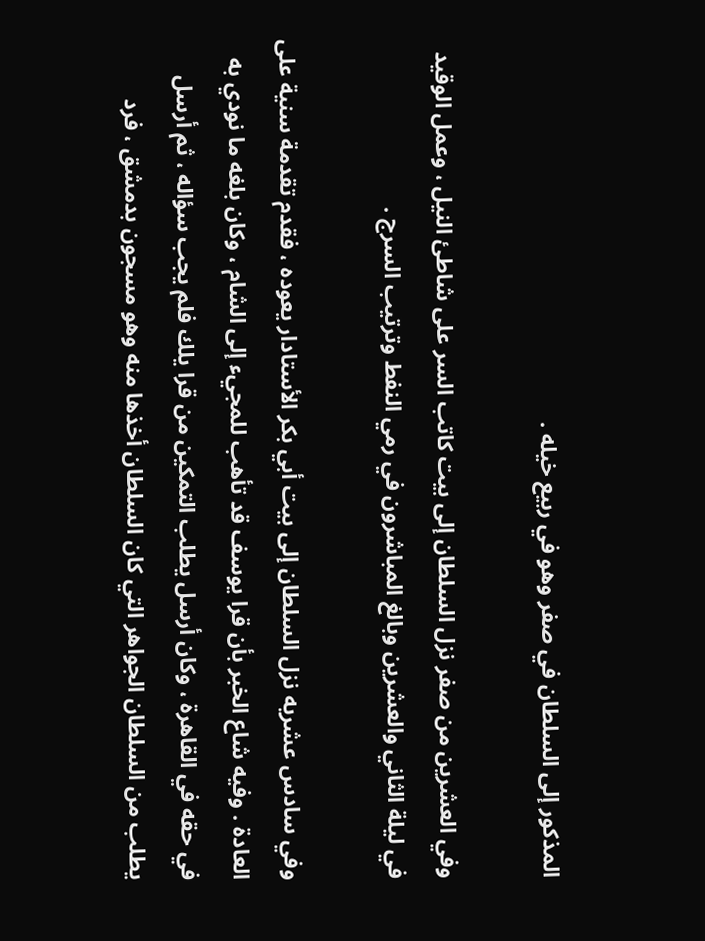المذكور إلى السلطان في صفر وهو في ربيع خيله .

وفي العشرين من صفر نزل السلطان إلى بيت كاتب السر على شاطئ النيل ، وعمل الوقيد في ليلة الثاني والعشرين وبالغ المباشرون في رمي النفط وترتيب السرج .

وفي سادس عشريه نزل السلطان إلى بيت أبي بكر الأستادار يعوده ، فقدم تقدمة سنية على العادة . وفيه شاع الخبر بأن قرا يوسف قد تأهب للمجيء إلى الشام ، وكان بلغه ما نودي به في حقه في القاهرة ، وكان أرسل يطلب التمكين من قرا يلك فلم يجب سؤاله ، ثم أرسل يطلب من السلطان الجواهر التي كان السلطان أخذها منه وهو مسجون بدمشق ، فرد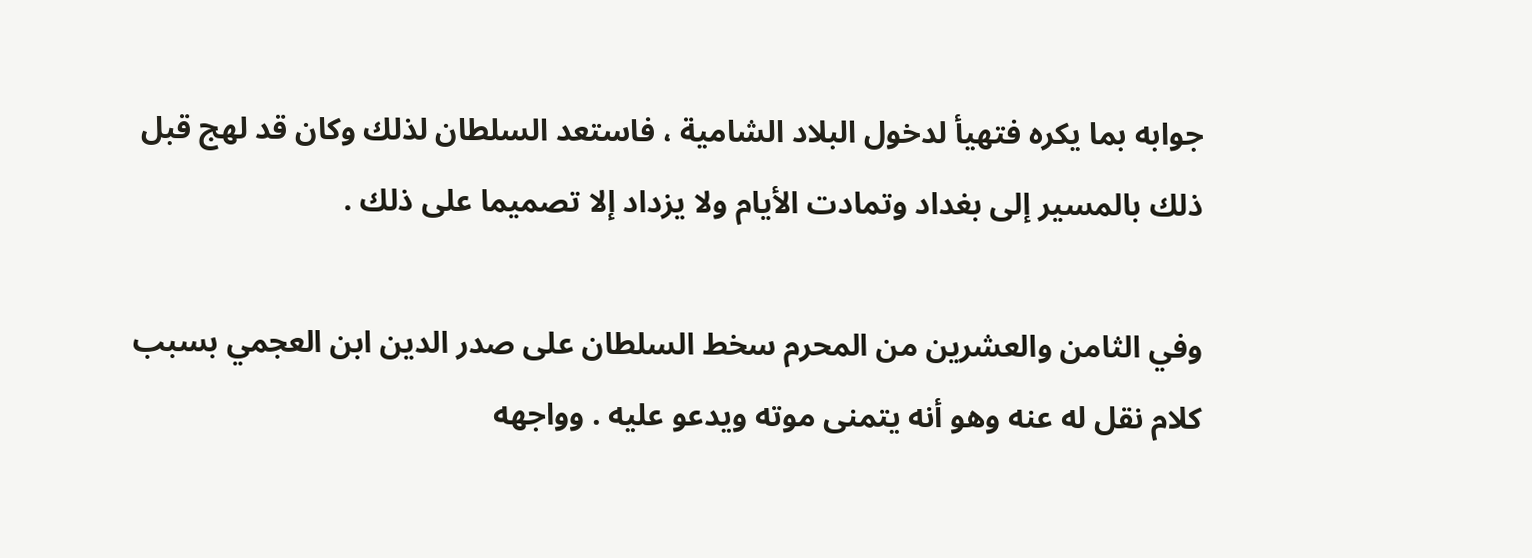جوابه بما يكره فتهيأ لدخول البلاد الشامية ، فاستعد السلطان لذلك وكان قد لهج قبل ذلك بالمسير إلى بغداد وتمادت الأيام ولا يزداد إلا تصميما على ذلك .

وفي الثامن والعشرين من المحرم سخط السلطان على صدر الدين ابن العجمي بسبب كلام نقل له عنه وهو أنه يتمنى موته ويدعو عليه . وواجهه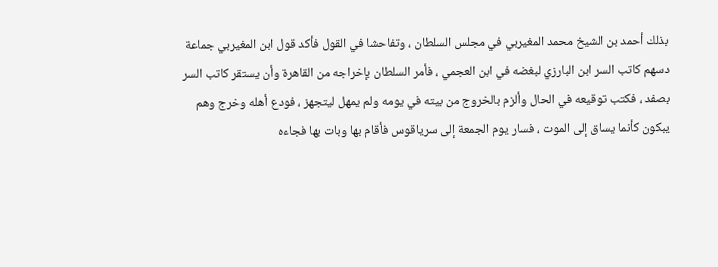بذلك أحمد بن الشيخ محمد المغيربي في مجلس السلطان ، وتفاحشا في القول فأكد قول ابن المغيربي جماعة دسهم كاتب السر ابن البارزي لبغضه في ابن العجمي ، فأمر السلطان بإخراجه من القاهرة وأن يستقر كاتب السر بصفد ، فكتب توقيعه في الحال وألزم بالخروج من بيته في يومه ولم يمهل ليتجهز ، فودع أهله وخرج وهم يبكون كأنما يساق إلى الموت ، فسار يوم الجمعة إلى سرياقوس فأقام بها وبات بها فجاءه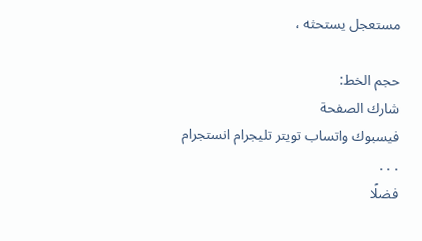مستعجل يستحثه ،

حجم الخط:
شارك الصفحة
فيسبوك واتساب تويتر تليجرام انستجرام
. . .
فضلًا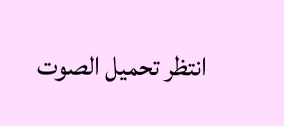انتظر تحميل الصوت